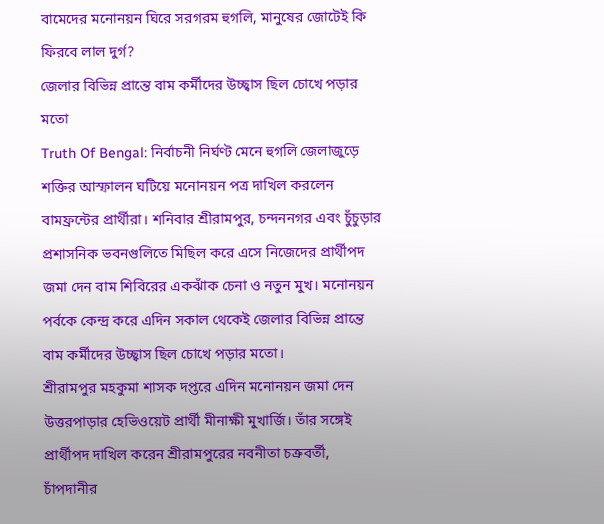বামেদের মনোনয়ন ঘিরে সরগরম হুগলি, মানুষের জোটেই কি ফিরবে লাল দুর্গ?
জেলার বিভিন্ন প্রান্তে বাম কর্মীদের উচ্ছ্বাস ছিল চোখে পড়ার মতো
Truth Of Bengal: নির্বাচনী নির্ঘণ্ট মেনে হুগলি জেলাজুড়ে শক্তির আস্ফালন ঘটিয়ে মনোনয়ন পত্র দাখিল করলেন বামফ্রন্টের প্রার্থীরা। শনিবার শ্রীরামপুর, চন্দননগর এবং চুঁচুড়ার প্রশাসনিক ভবনগুলিতে মিছিল করে এসে নিজেদের প্রার্থীপদ জমা দেন বাম শিবিরের একঝাঁক চেনা ও নতুন মুখ। মনোনয়ন পর্বকে কেন্দ্র করে এদিন সকাল থেকেই জেলার বিভিন্ন প্রান্তে বাম কর্মীদের উচ্ছ্বাস ছিল চোখে পড়ার মতো।
শ্রীরামপুর মহকুমা শাসক দপ্তরে এদিন মনোনয়ন জমা দেন উত্তরপাড়ার হেভিওয়েট প্রার্থী মীনাক্ষী মুখার্জি। তাঁর সঙ্গেই প্রার্থীপদ দাখিল করেন শ্রীরামপুরের নবনীতা চক্রবর্তী, চাঁপদানীর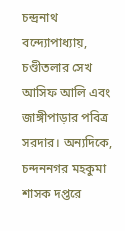চন্দ্রনাথ বন্দ্যোপাধ্যায়, চণ্ডীতলার সেখ আসিফ আলি এবং জাঙ্গীপাড়ার পবিত্র সরদার। অন্যদিকে, চন্দননগর মহকুমা শাসক দপ্তরে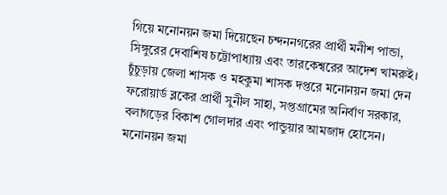গিয়ে মনোনয়ন জমা দিয়েছেন চন্দননগরের প্রার্থী মনীশ পান্ডা, সিঙ্গুরের দেবাশিষ চট্টোপাধ্যায় এবং তারকেশ্বরের আদেশ খামরুই। চুঁচুড়ায় জেলা শাসক ও মহকুমা শাসক দপ্তরে মনোনয়ন জমা দেন ফরোয়ার্ড ব্লকের প্রার্থী সুনীল সাহা, সপ্তগ্রামের অনির্বাণ সরকার, বলাগড়ের বিকাশ গোলদার এবং পান্ডুয়ার আমজাদ হোসেন।
মনোনয়ন জমা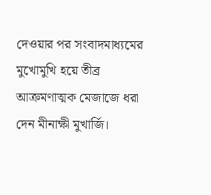দেওয়ার পর সংবাদমাধ্যমের মুখোমুখি হয়ে তীব্র আক্রমণাত্মক মেজাজে ধরা দেন মীনাক্ষী মুখার্জি।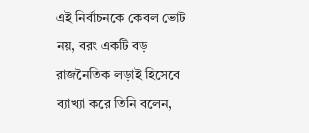এই নির্বাচনকে কেবল ভোট নয়, বরং একটি বড় রাজনৈতিক লড়াই হিসেবে ব্যাখ্যা করে তিনি বলেন,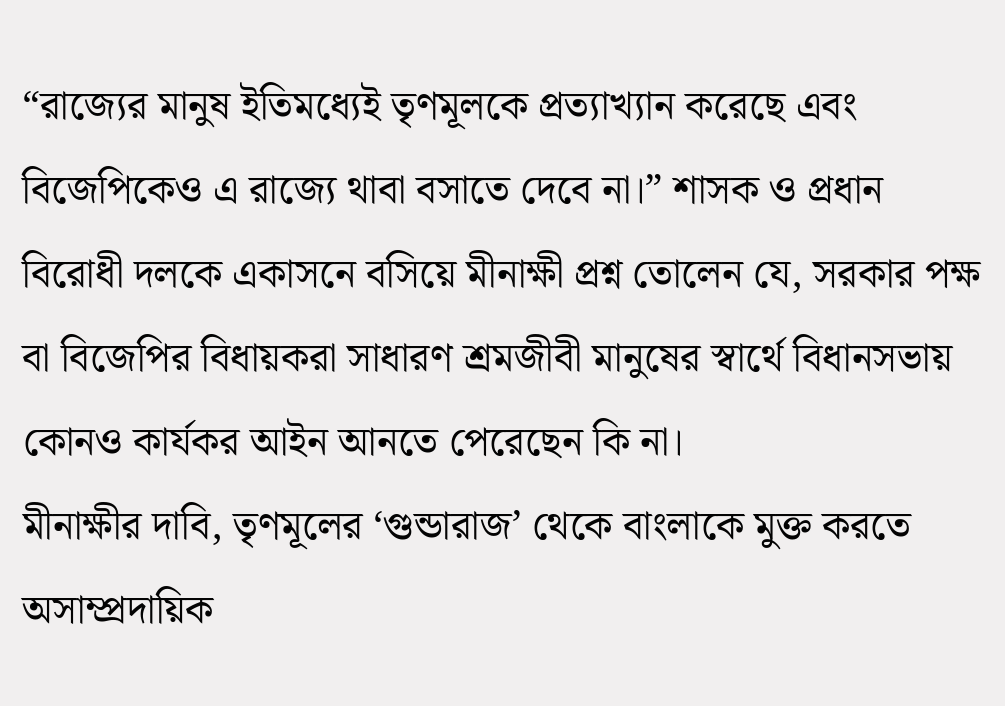“রাজ্যের মানুষ ইতিমধ্যেই তৃণমূলকে প্রত্যাখ্যান করেছে এবং বিজেপিকেও এ রাজ্যে থাবা বসাতে দেবে না।” শাসক ও প্রধান বিরোধী দলকে একাসনে বসিয়ে মীনাক্ষী প্রশ্ন তোলেন যে, সরকার পক্ষ বা বিজেপির বিধায়করা সাধারণ শ্রমজীবী মানুষের স্বার্থে বিধানসভায় কোনও কার্যকর আইন আনতে পেরেছেন কি না।
মীনাক্ষীর দাবি, তৃণমূলের ‘গুন্ডারাজ’ থেকে বাংলাকে মুক্ত করতে অসাম্প্রদায়িক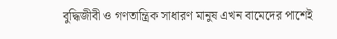বুদ্ধিজীবী ও গণতান্ত্রিক সাধারণ মানুষ এখন বামেদের পাশেই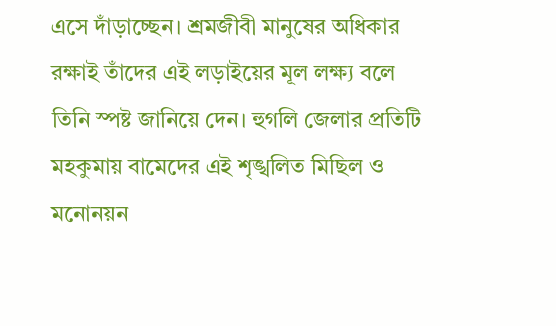এসে দাঁড়াচ্ছেন। শ্রমজীবী মানুষের অধিকার রক্ষাই তাঁদের এই লড়াইয়ের মূল লক্ষ্য বলে তিনি স্পষ্ট জানিয়ে দেন। হুগলি জেলার প্রতিটি মহকুমায় বামেদের এই শৃঙ্খলিত মিছিল ও মনোনয়ন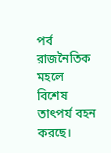পর্ব রাজনৈতিক মহলে বিশেষ তাৎপর্য বহন করছে।